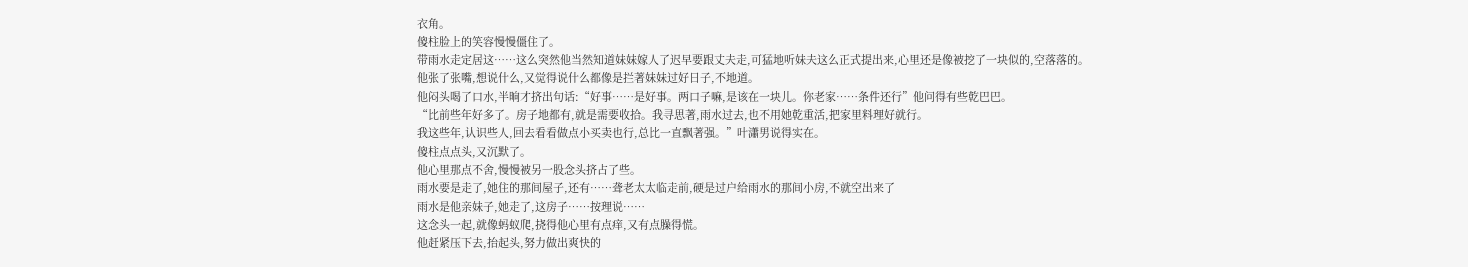衣角。
傻柱脸上的笑容慢慢僵住了。
带雨水走定居这……这么突然他当然知道妹妹嫁人了迟早要跟丈夫走,可猛地听妹夫这么正式提出来,心里还是像被挖了一块似的,空落落的。
他张了张嘴,想说什么,又觉得说什么都像是拦著妹妹过好日子,不地道。
他闷头喝了口水,半晌才挤出句话:“好事……是好事。两口子嘛,是该在一块儿。你老家……条件还行”他问得有些乾巴巴。
“比前些年好多了。房子地都有,就是需要收拾。我寻思著,雨水过去,也不用她乾重活,把家里料理好就行。
我这些年,认识些人,回去看看做点小买卖也行,总比一直飘著强。”叶瀟男说得实在。
傻柱点点头,又沉默了。
他心里那点不舍,慢慢被另一股念头挤占了些。
雨水要是走了,她住的那间屋子,还有……聋老太太临走前,硬是过户给雨水的那间小房,不就空出来了
雨水是他亲妹子,她走了,这房子……按理说……
这念头一起,就像蚂蚁爬,挠得他心里有点痒,又有点臊得慌。
他赶紧压下去,抬起头,努力做出爽快的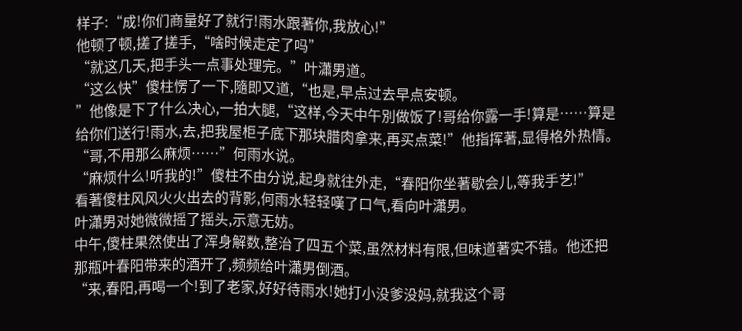样子:“成!你们商量好了就行!雨水跟著你,我放心!”
他顿了顿,搓了搓手,“啥时候走定了吗”
“就这几天,把手头一点事处理完。”叶瀟男道。
“这么快”傻柱愣了一下,隨即又道,“也是,早点过去早点安顿。
”他像是下了什么决心,一拍大腿,“这样,今天中午別做饭了!哥给你露一手!算是……算是给你们送行!雨水,去,把我屋柜子底下那块腊肉拿来,再买点菜!”他指挥著,显得格外热情。
“哥,不用那么麻烦……”何雨水说。
“麻烦什么!听我的!”傻柱不由分说,起身就往外走,“春阳你坐著歇会儿,等我手艺!”
看著傻柱风风火火出去的背影,何雨水轻轻嘆了口气,看向叶瀟男。
叶瀟男对她微微摇了摇头,示意无妨。
中午,傻柱果然使出了浑身解数,整治了四五个菜,虽然材料有限,但味道著实不错。他还把那瓶叶春阳带来的酒开了,频频给叶瀟男倒酒。
“来,春阳,再喝一个!到了老家,好好待雨水!她打小没爹没妈,就我这个哥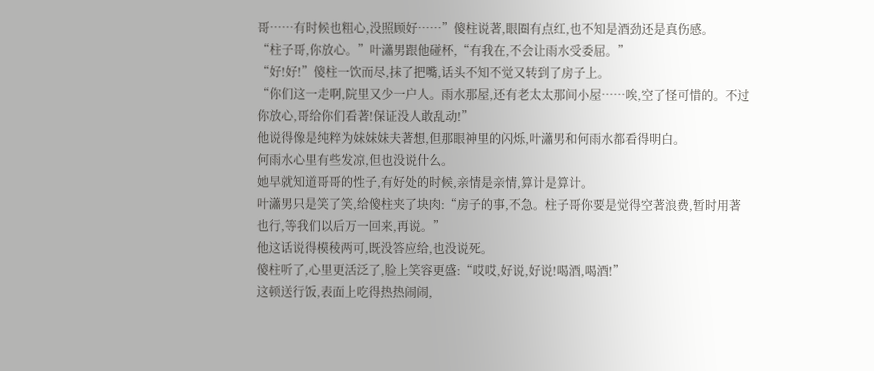哥……有时候也粗心,没照顾好……”傻柱说著,眼圈有点红,也不知是酒劲还是真伤感。
“柱子哥,你放心。”叶瀟男跟他碰杯,“有我在,不会让雨水受委屈。”
“好!好!”傻柱一饮而尽,抹了把嘴,话头不知不觉又转到了房子上。
“你们这一走啊,院里又少一户人。雨水那屋,还有老太太那间小屋……唉,空了怪可惜的。不过你放心,哥给你们看著!保证没人敢乱动!”
他说得像是纯粹为妹妹妹夫著想,但那眼神里的闪烁,叶瀟男和何雨水都看得明白。
何雨水心里有些发凉,但也没说什么。
她早就知道哥哥的性子,有好处的时候,亲情是亲情,算计是算计。
叶瀟男只是笑了笑,给傻柱夹了块肉:“房子的事,不急。柱子哥你要是觉得空著浪费,暂时用著也行,等我们以后万一回来,再说。”
他这话说得模稜两可,既没答应给,也没说死。
傻柱听了,心里更活泛了,脸上笑容更盛:“哎哎,好说,好说!喝酒,喝酒!”
这顿送行饭,表面上吃得热热闹闹,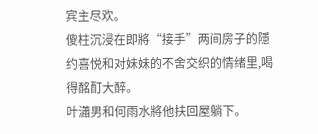宾主尽欢。
傻柱沉浸在即將“接手”两间房子的隱约喜悦和对妹妹的不舍交织的情绪里,喝得酩酊大醉。
叶瀟男和何雨水將他扶回屋躺下。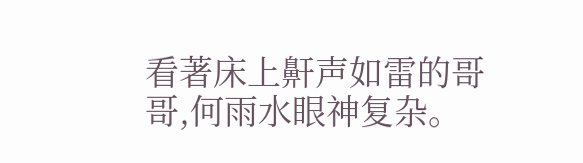看著床上鼾声如雷的哥哥,何雨水眼神复杂。